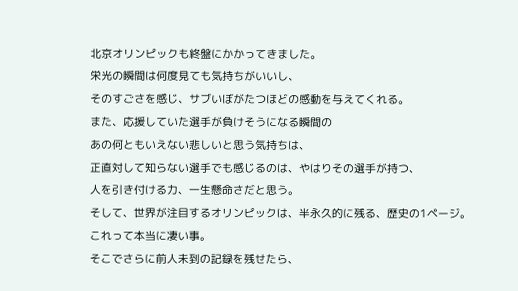北京オリンピックも終盤にかかってきました。
栄光の瞬間は何度見ても気持ちがいいし、
そのすごさを感じ、サブいぼがたつほどの感動を与えてくれる。
また、応援していた選手が負けそうになる瞬間の
あの何ともいえない悲しいと思う気持ちは、
正直対して知らない選手でも感じるのは、やはりその選手が持つ、
人を引き付ける力、一生懸命さだと思う。
そして、世界が注目するオリンピックは、半永久的に残る、歴史の1ページ。
これって本当に凄い事。
そこでさらに前人未到の記録を残せたら、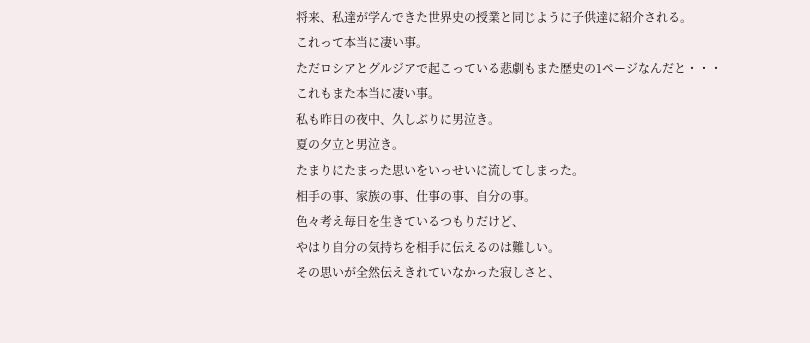将来、私達が学んできた世界史の授業と同じように子供達に紹介される。
これって本当に凄い事。
ただロシアとグルジアで起こっている悲劇もまた歴史の1ページなんだと・・・
これもまた本当に凄い事。
私も昨日の夜中、久しぶりに男泣き。
夏の夕立と男泣き。
たまりにたまった思いをいっせいに流してしまった。
相手の事、家族の事、仕事の事、自分の事。
色々考え毎日を生きているつもりだけど、
やはり自分の気持ちを相手に伝えるのは難しい。
その思いが全然伝えきれていなかった寂しさと、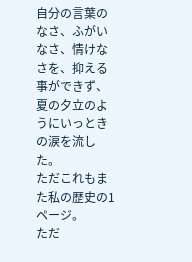自分の言葉のなさ、ふがいなさ、情けなさを、抑える事ができず、
夏の夕立のようにいっときの涙を流した。
ただこれもまた私の歴史の1ページ。
ただ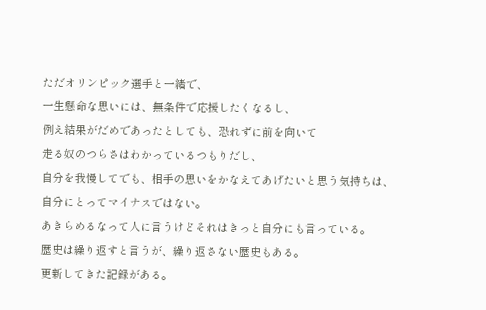ただオリンピック選手と一緒で、
一生懸命な思いには、無条件で応援したくなるし、
例え結果がだめであったとしても、恐れずに前を向いて
走る奴のつらさはわかっているつもりだし、
自分を我慢してでも、相手の思いをかなえてあげたいと思う気持ちは、
自分にとってマイナスではない。
あきらめるなって人に言うけどそれはきっと自分にも言っている。
歴史は繰り返すと言うが、繰り返さない歴史もある。
更新してきた記録がある。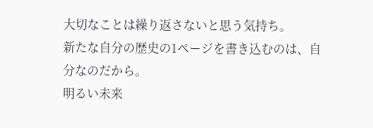大切なことは繰り返さないと思う気持ち。
新たな自分の歴史の1ページを書き込むのは、自分なのだから。
明るい未来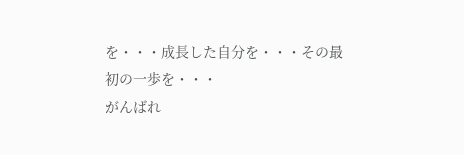を・・・成長した自分を・・・その最初の一歩を・・・
がんばれ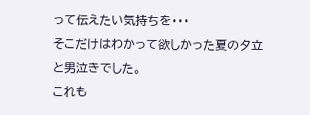って伝えたい気持ちを・・・
そこだけはわかって欲しかった夏の夕立と男泣きでした。
これも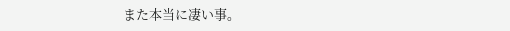また本当に凄い事。